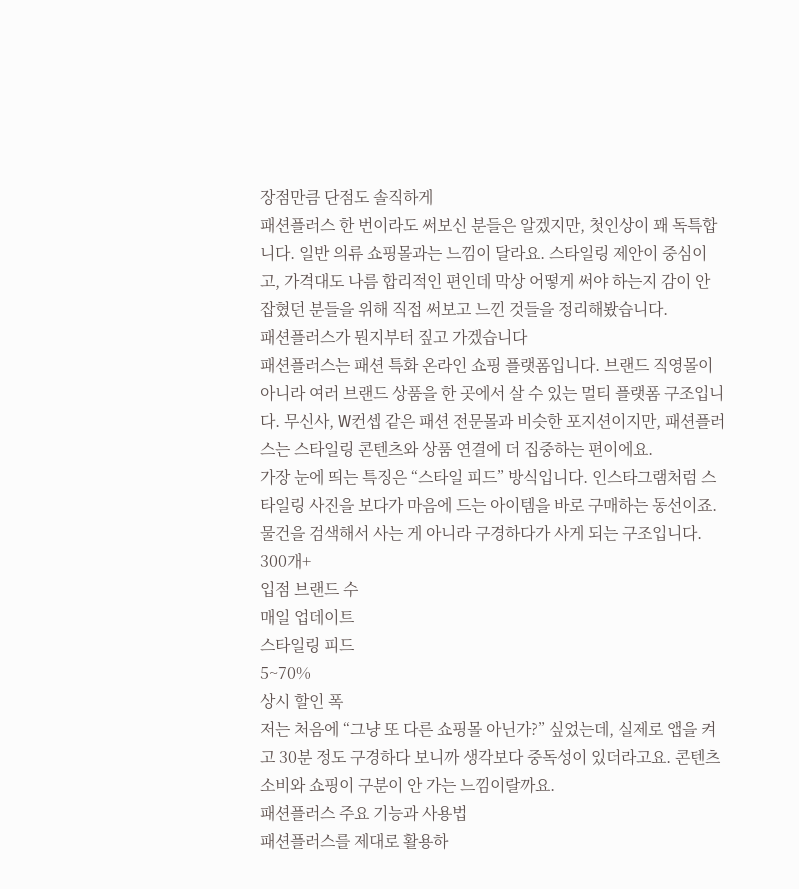장점만큼 단점도 솔직하게
패션플러스 한 번이라도 써보신 분들은 알겠지만, 첫인상이 꽤 독특합니다. 일반 의류 쇼핑몰과는 느낌이 달라요. 스타일링 제안이 중심이고, 가격대도 나름 합리적인 편인데 막상 어떻게 써야 하는지 감이 안 잡혔던 분들을 위해 직접 써보고 느낀 것들을 정리해봤습니다.
패션플러스가 뭔지부터 짚고 가겠습니다
패션플러스는 패션 특화 온라인 쇼핑 플랫폼입니다. 브랜드 직영몰이 아니라 여러 브랜드 상품을 한 곳에서 살 수 있는 멀티 플랫폼 구조입니다. 무신사, W컨셉 같은 패션 전문몰과 비슷한 포지션이지만, 패션플러스는 스타일링 콘텐츠와 상품 연결에 더 집중하는 편이에요.
가장 눈에 띄는 특징은 “스타일 피드” 방식입니다. 인스타그램처럼 스타일링 사진을 보다가 마음에 드는 아이템을 바로 구매하는 동선이죠. 물건을 검색해서 사는 게 아니라 구경하다가 사게 되는 구조입니다.
300개+
입점 브랜드 수
매일 업데이트
스타일링 피드
5~70%
상시 할인 폭
저는 처음에 “그냥 또 다른 쇼핑몰 아닌가?” 싶었는데, 실제로 앱을 켜고 30분 정도 구경하다 보니까 생각보다 중독성이 있더라고요. 콘텐츠 소비와 쇼핑이 구분이 안 가는 느낌이랄까요.
패션플러스 주요 기능과 사용법
패션플러스를 제대로 활용하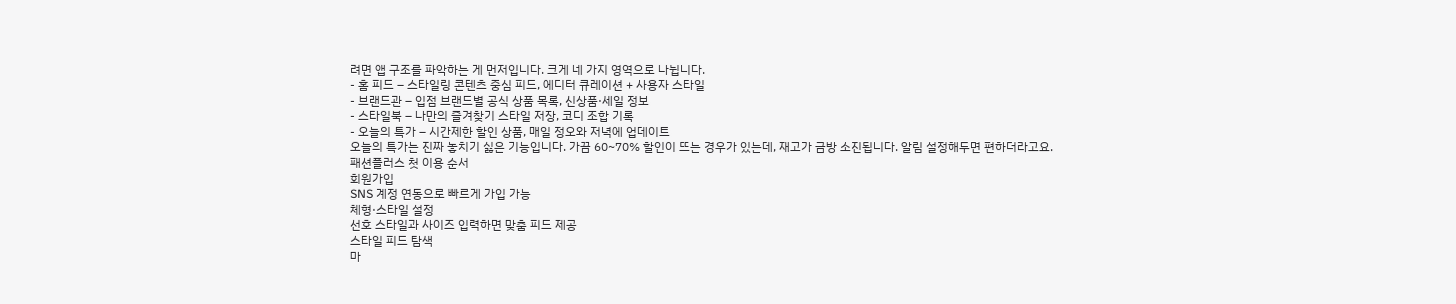려면 앱 구조를 파악하는 게 먼저입니다. 크게 네 가지 영역으로 나뉩니다.
- 홈 피드 – 스타일링 콘텐츠 중심 피드, 에디터 큐레이션 + 사용자 스타일
- 브랜드관 – 입점 브랜드별 공식 상품 목록, 신상품·세일 정보
- 스타일북 – 나만의 즐겨찾기 스타일 저장, 코디 조합 기록
- 오늘의 특가 – 시간제한 할인 상품, 매일 정오와 저녁에 업데이트
오늘의 특가는 진짜 놓치기 싫은 기능입니다. 가끔 60~70% 할인이 뜨는 경우가 있는데, 재고가 금방 소진됩니다. 알림 설정해두면 편하더라고요.
패션플러스 첫 이용 순서
회원가입
SNS 계정 연동으로 빠르게 가입 가능
체형·스타일 설정
선호 스타일과 사이즈 입력하면 맞춤 피드 제공
스타일 피드 탐색
마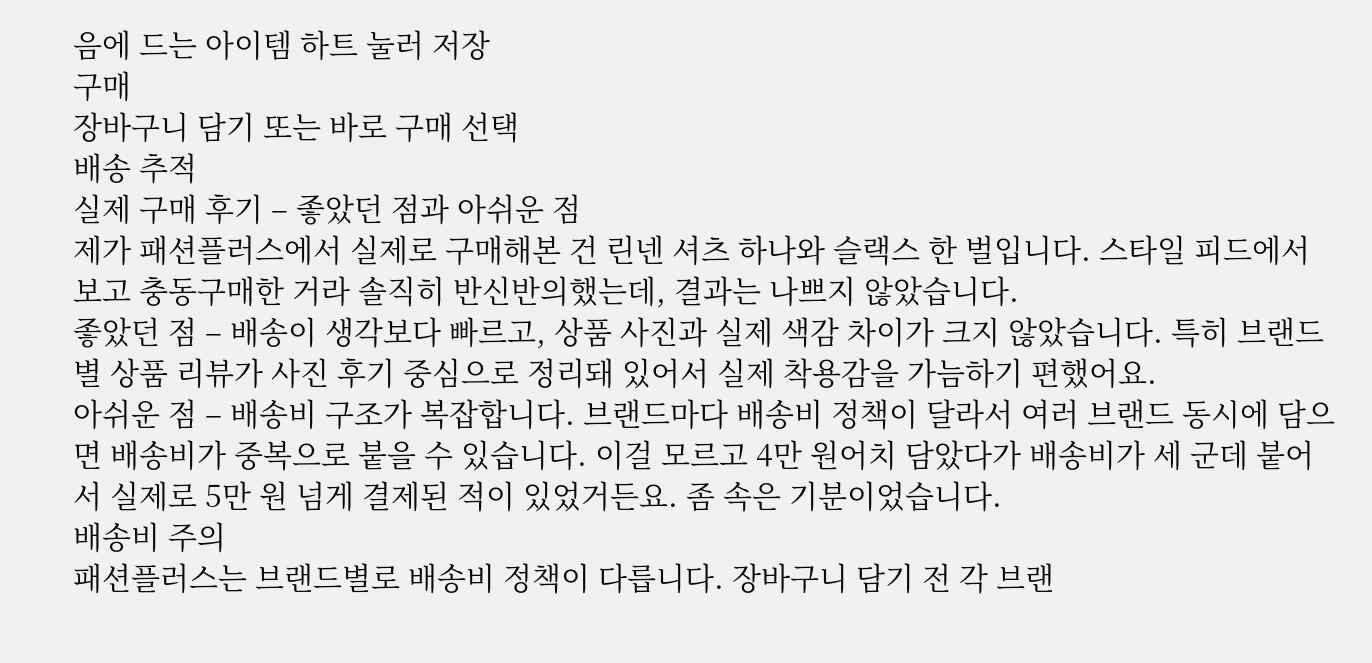음에 드는 아이템 하트 눌러 저장
구매
장바구니 담기 또는 바로 구매 선택
배송 추적
실제 구매 후기 – 좋았던 점과 아쉬운 점
제가 패션플러스에서 실제로 구매해본 건 린넨 셔츠 하나와 슬랙스 한 벌입니다. 스타일 피드에서 보고 충동구매한 거라 솔직히 반신반의했는데, 결과는 나쁘지 않았습니다.
좋았던 점 – 배송이 생각보다 빠르고, 상품 사진과 실제 색감 차이가 크지 않았습니다. 특히 브랜드별 상품 리뷰가 사진 후기 중심으로 정리돼 있어서 실제 착용감을 가늠하기 편했어요.
아쉬운 점 – 배송비 구조가 복잡합니다. 브랜드마다 배송비 정책이 달라서 여러 브랜드 동시에 담으면 배송비가 중복으로 붙을 수 있습니다. 이걸 모르고 4만 원어치 담았다가 배송비가 세 군데 붙어서 실제로 5만 원 넘게 결제된 적이 있었거든요. 좀 속은 기분이었습니다.
배송비 주의
패션플러스는 브랜드별로 배송비 정책이 다릅니다. 장바구니 담기 전 각 브랜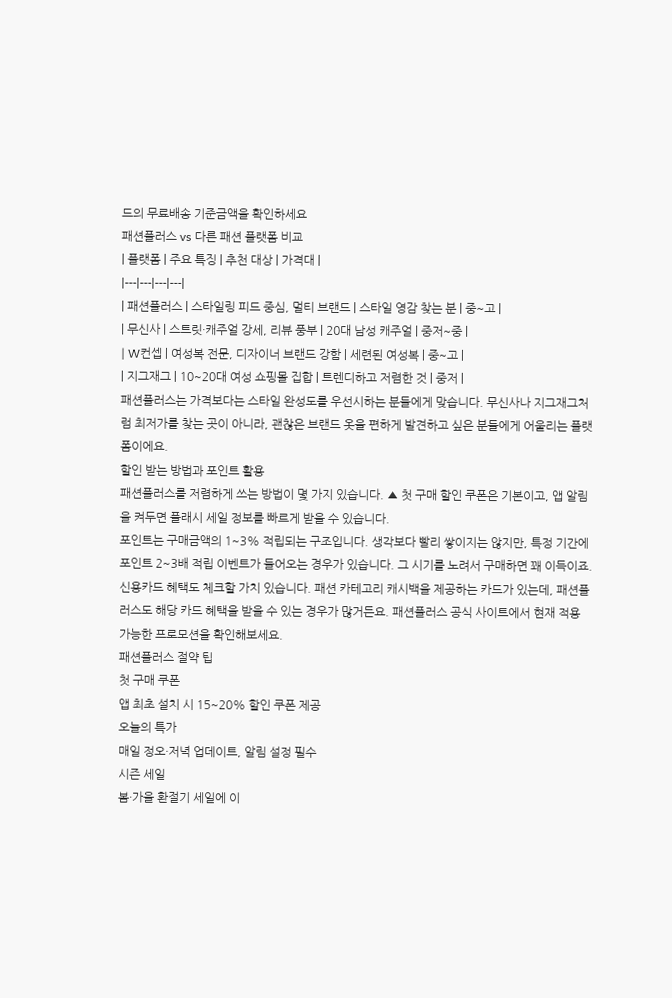드의 무료배송 기준금액을 확인하세요
패션플러스 vs 다른 패션 플랫폼 비교
| 플랫폼 | 주요 특징 | 추천 대상 | 가격대 |
|---|---|---|---|
| 패션플러스 | 스타일링 피드 중심, 멀티 브랜드 | 스타일 영감 찾는 분 | 중~고 |
| 무신사 | 스트릿·캐주얼 강세, 리뷰 풍부 | 20대 남성 캐주얼 | 중저~중 |
| W컨셉 | 여성복 전문, 디자이너 브랜드 강함 | 세련된 여성복 | 중~고 |
| 지그재그 | 10~20대 여성 쇼핑몰 집합 | 트렌디하고 저렴한 것 | 중저 |
패션플러스는 가격보다는 스타일 완성도를 우선시하는 분들에게 맞습니다. 무신사나 지그재그처럼 최저가를 찾는 곳이 아니라, 괜찮은 브랜드 옷을 편하게 발견하고 싶은 분들에게 어울리는 플랫폼이에요.
할인 받는 방법과 포인트 활용
패션플러스를 저렴하게 쓰는 방법이 몇 가지 있습니다. ▲ 첫 구매 할인 쿠폰은 기본이고, 앱 알림을 켜두면 플래시 세일 정보를 빠르게 받을 수 있습니다.
포인트는 구매금액의 1~3% 적립되는 구조입니다. 생각보다 빨리 쌓이지는 않지만, 특정 기간에 포인트 2~3배 적립 이벤트가 들어오는 경우가 있습니다. 그 시기를 노려서 구매하면 꽤 이득이죠.
신용카드 혜택도 체크할 가치 있습니다. 패션 카테고리 캐시백을 제공하는 카드가 있는데, 패션플러스도 해당 카드 혜택을 받을 수 있는 경우가 많거든요. 패션플러스 공식 사이트에서 현재 적용 가능한 프로모션을 확인해보세요.
패션플러스 절약 팁
첫 구매 쿠폰
앱 최초 설치 시 15~20% 할인 쿠폰 제공
오늘의 특가
매일 정오·저녁 업데이트, 알림 설정 필수
시즌 세일
봄·가을 환절기 세일에 이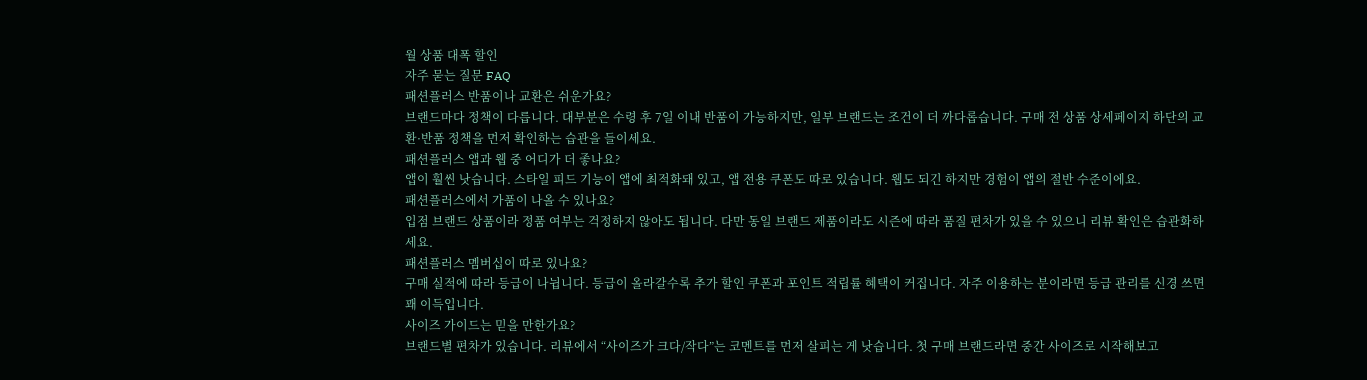월 상품 대폭 할인
자주 묻는 질문 FAQ
패션플러스 반품이나 교환은 쉬운가요?
브랜드마다 정책이 다릅니다. 대부분은 수령 후 7일 이내 반품이 가능하지만, 일부 브랜드는 조건이 더 까다롭습니다. 구매 전 상품 상세페이지 하단의 교환·반품 정책을 먼저 확인하는 습관을 들이세요.
패션플러스 앱과 웹 중 어디가 더 좋나요?
앱이 훨씬 낫습니다. 스타일 피드 기능이 앱에 최적화돼 있고, 앱 전용 쿠폰도 따로 있습니다. 웹도 되긴 하지만 경험이 앱의 절반 수준이에요.
패션플러스에서 가품이 나올 수 있나요?
입점 브랜드 상품이라 정품 여부는 걱정하지 않아도 됩니다. 다만 동일 브랜드 제품이라도 시즌에 따라 품질 편차가 있을 수 있으니 리뷰 확인은 습관화하세요.
패션플러스 멤버십이 따로 있나요?
구매 실적에 따라 등급이 나뉩니다. 등급이 올라갈수록 추가 할인 쿠폰과 포인트 적립률 혜택이 커집니다. 자주 이용하는 분이라면 등급 관리를 신경 쓰면 꽤 이득입니다.
사이즈 가이드는 믿을 만한가요?
브랜드별 편차가 있습니다. 리뷰에서 “사이즈가 크다/작다”는 코멘트를 먼저 살피는 게 낫습니다. 첫 구매 브랜드라면 중간 사이즈로 시작해보고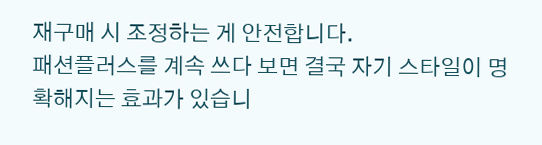재구매 시 조정하는 게 안전합니다.
패션플러스를 계속 쓰다 보면 결국 자기 스타일이 명확해지는 효과가 있습니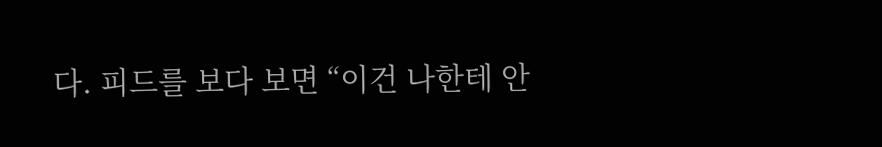다. 피드를 보다 보면 “이건 나한테 안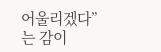어울리겠다”는 감이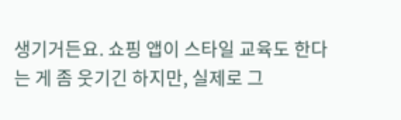생기거든요. 쇼핑 앱이 스타일 교육도 한다는 게 좀 웃기긴 하지만, 실제로 그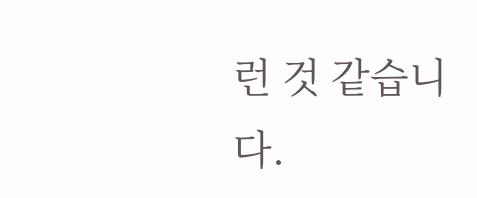런 것 같습니다.